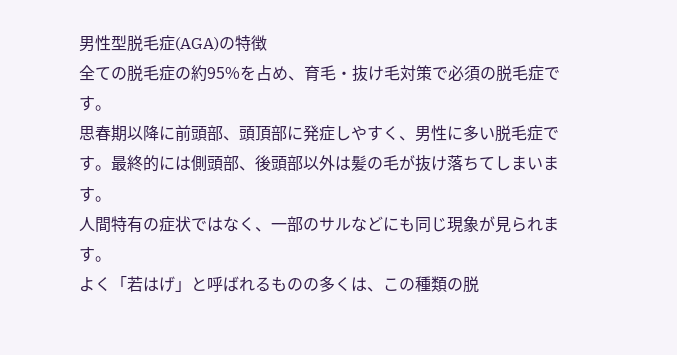男性型脱毛症(AGA)の特徴
全ての脱毛症の約95%を占め、育毛・抜け毛対策で必須の脱毛症です。
思春期以降に前頭部、頭頂部に発症しやすく、男性に多い脱毛症です。最終的には側頭部、後頭部以外は髪の毛が抜け落ちてしまいます。
人間特有の症状ではなく、一部のサルなどにも同じ現象が見られます。
よく「若はげ」と呼ばれるものの多くは、この種類の脱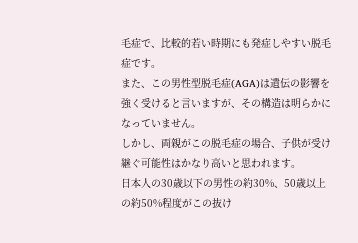毛症で、比較的若い時期にも発症しやすい脱毛症です。
また、この男性型脱毛症(AGA)は遺伝の影響を強く受けると言いますが、その構造は明らかになっていません。
しかし、両親がこの脱毛症の場合、子供が受け継ぐ可能性はかなり高いと思われます。
日本人の30歳以下の男性の約30%、50歳以上の約50%程度がこの抜け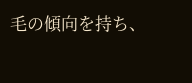毛の傾向を持ち、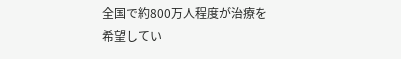全国で約800万人程度が治療を希望してい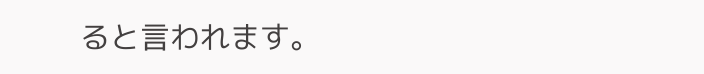ると言われます。